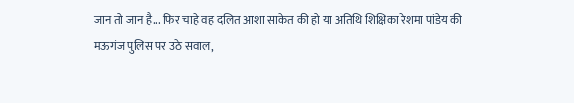जान तो जान है... फिर चाहे वह दलित आशा साकेत की हो या अतिथि शिक्षिका रेशमा पांडेय की
मऊगंज पुलिस पर उठे सवाल,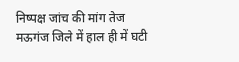निष्पक्ष जांच की मांग तेज
मऊगंज जिले में हाल ही में घटी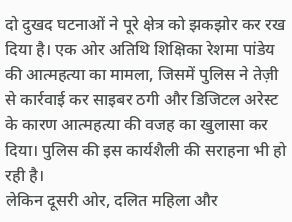दो दुखद घटनाओं ने पूरे क्षेत्र को झकझोर कर रख दिया है। एक ओर अतिथि शिक्षिका रेशमा पांडेय की आत्महत्या का मामला, जिसमें पुलिस ने तेज़ी से कार्रवाई कर साइबर ठगी और डिजिटल अरेस्ट के कारण आत्महत्या की वजह का खुलासा कर दिया। पुलिस की इस कार्यशैली की सराहना भी हो रही है।
लेकिन दूसरी ओर, दलित महिला और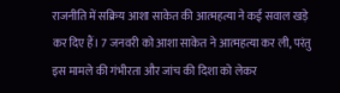राजनीति में सक्रिय आशा साकेत की आत्महत्या ने कई सवाल खड़े कर दिए हैं। 7 जनवरी को आशा साकेत ने आत्महत्या कर ली, परंतु इस मामले की गंभीरता और जांच की दिशा को लेकर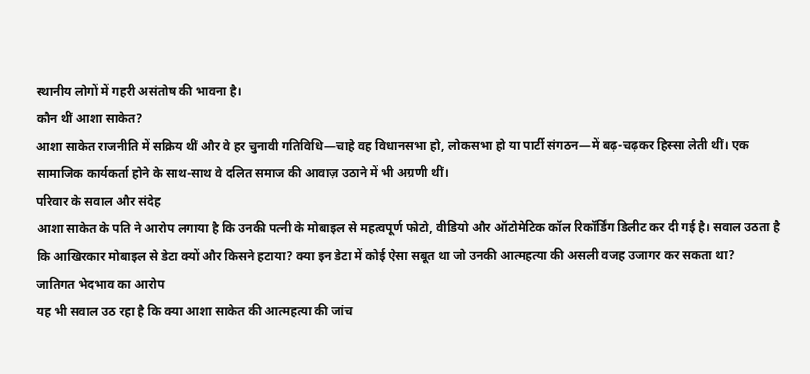स्थानीय लोगों में गहरी असंतोष की भावना है।
कौन थीं आशा साकेत?
आशा साकेत राजनीति में सक्रिय थीं और वे हर चुनावी गतिविधि—चाहे वह विधानसभा हो, लोकसभा हो या पार्टी संगठन—में बढ़-चढ़कर हिस्सा लेती थीं। एक सामाजिक कार्यकर्ता होने के साथ-साथ वे दलित समाज की आवाज़ उठाने में भी अग्रणी थीं।
परिवार के सवाल और संदेह
आशा साकेत के पति ने आरोप लगाया है कि उनकी पत्नी के मोबाइल से महत्वपूर्ण फोटो, वीडियो और ऑटोमेटिक कॉल रिकॉर्डिंग डिलीट कर दी गई है। सवाल उठता है कि आखिरकार मोबाइल से डेटा क्यों और किसने हटाया? क्या इन डेटा में कोई ऐसा सबूत था जो उनकी आत्महत्या की असली वजह उजागर कर सकता था?
जातिगत भेदभाव का आरोप
यह भी सवाल उठ रहा है कि क्या आशा साकेत की आत्महत्या की जांच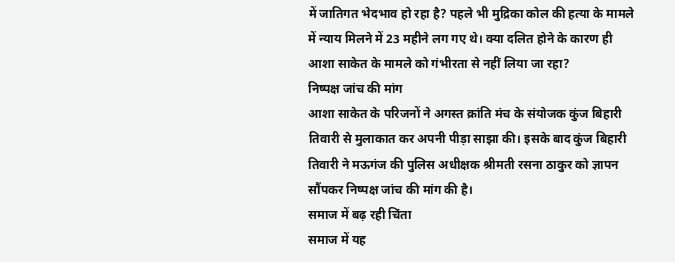में जातिगत भेदभाव हो रहा है? पहले भी मुद्रिका कोल की हत्या के मामले में न्याय मिलने में 23 महीने लग गए थे। क्या दलित होने के कारण ही आशा साकेत के मामले को गंभीरता से नहीं लिया जा रहा?
निष्पक्ष जांच की मांग
आशा साकेत के परिजनों ने अगस्त क्रांति मंच के संयोजक कुंज बिहारी तिवारी से मुलाकात कर अपनी पीड़ा साझा की। इसके बाद कुंज बिहारी तिवारी ने मऊगंज की पुलिस अधीक्षक श्रीमती रसना ठाकुर को ज्ञापन सौंपकर निष्पक्ष जांच की मांग की है।
समाज में बढ़ रही चिंता
समाज में यह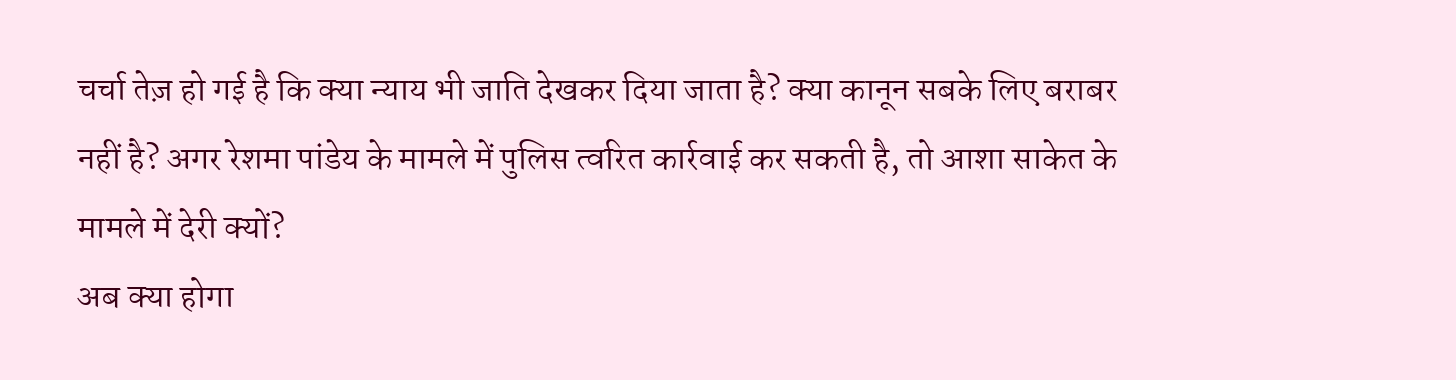चर्चा तेज़ हो गई है कि क्या न्याय भी जाति देखकर दिया जाता है? क्या कानून सबके लिए बराबर नहीं है? अगर रेशमा पांडेय के मामले में पुलिस त्वरित कार्रवाई कर सकती है, तो आशा साकेत के मामले में देरी क्यों?
अब क्या होगा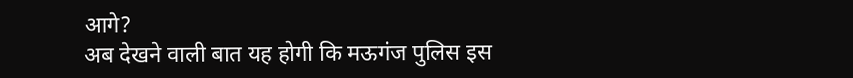आगे?
अब देखने वाली बात यह होगी कि मऊगंज पुलिस इस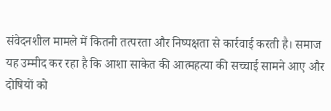संवेदनशील मामले में कितनी तत्परता और निष्पक्षता से कार्रवाई करती है। समाज यह उम्मीद कर रहा है कि आशा साकेत की आत्महत्या की सच्चाई सामने आए और दोषियों को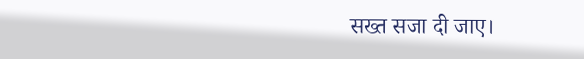सख्त सजा दी जाए।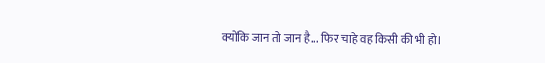क्योंकि जान तो जान है... फिर चाहे वह किसी की भी हो।